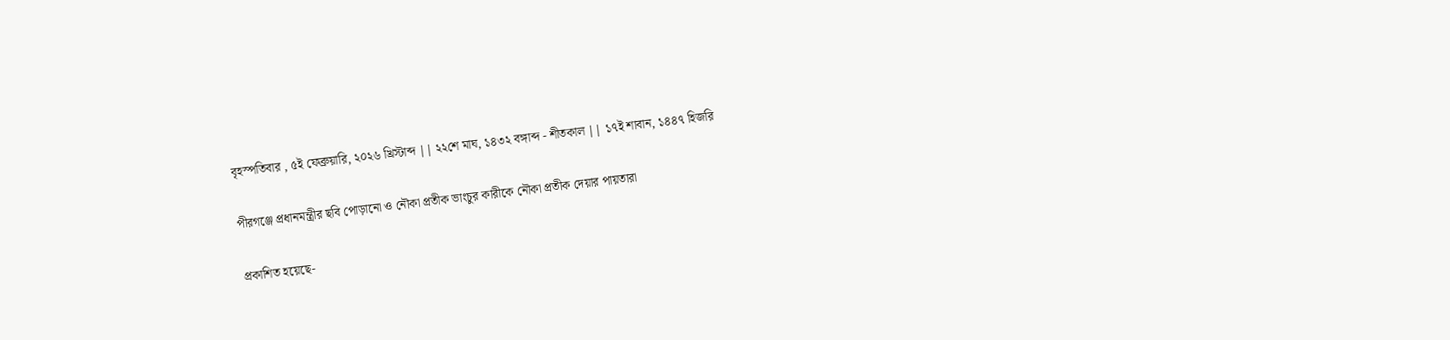বৃহস্পতিবার , ৫ই ফেব্রুয়ারি, ২০২৬ খ্রিস্টাব্দ || ২২শে মাঘ, ১৪৩২ বঙ্গাব্দ - শীতকাল || ১৭ই শাবান, ১৪৪৭ হিজরি

পীরগঞ্জে প্রধানমন্ত্রীর ছবি পোড়ানো ও নৌকা প্রতীক ভাংচুর কারীকে নৌকা প্রতীক দেয়ার পায়তারা

প্রকাশিত হয়েছে-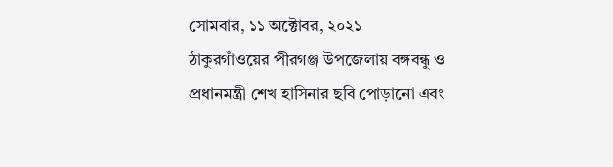সোমবার, ১১ অক্টোবর, ২০২১
ঠাকুরগাঁওয়ের পীরগঞ্জ উপজেলায় বঙ্গবন্ধু ও প্রধানমন্ত্রী শেখ হাসিনার ছবি পোড়ানো এবং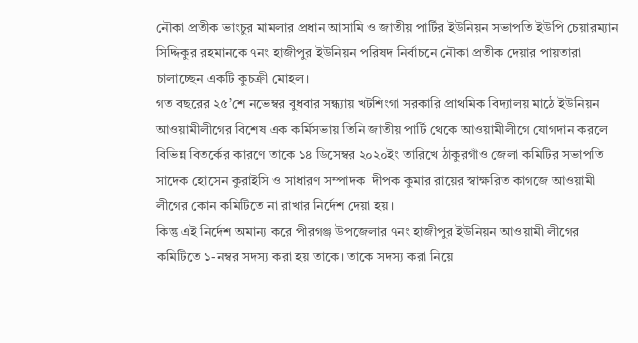নৌকা প্রতীক ভাংচুর মামলার প্রধান আসামি ও জাতীয় পার্টির ইউনিয়ন সভাপতি ইউপি চেয়ারম্যান সিদ্দিকুর রহমানকে ৭নং হাজীপুর ইউনিয়ন পরিষদ নির্বাচনে নৌকা প্রতীক দেয়ার পায়তারা চালাচ্ছেন একটি কুচক্রী মোহল।
গত বছরের ২৫’শে নভেম্বর বুধবার সন্ধ্যায় খটশিংগা সরকারি প্রাথমিক বিদ্যালয় মাঠে ইউনিয়ন আওয়ামীলীগের বিশেষ এক কর্মিসভায় তিনি জাতীয় পার্টি থেকে আওয়ামীলীগে যোগদান করলে বিভিন্ন বিতর্কের কারণে তাকে ১৪ ডিসেম্বর ২০২০ইং তারিখে ঠাকুরগাঁও জেলা কমিটির সভাপতি সাদেক হোসেন কুরাইসি ও সাধারণ সম্পাদক  দীপক কুমার রায়ের স্বাক্ষরিত কাগজে আওয়ামী লীগের কোন কমিটিতে না রাখার নির্দেশ দেয়া হয়।
কিন্তু এই নির্দেশ অমান্য করে পীরগঞ্জ উপজেলার ৭নং হাজীপুর ইউনিয়ন আওয়ামী লীগের কমিটিতে ১-নম্বর সদস্য করা হয় তাকে। তাকে সদস্য করা নিয়ে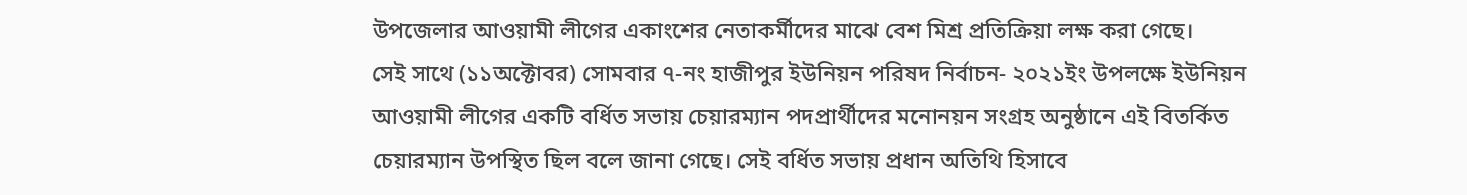উপজেলার আওয়ামী লীগের একাংশের নেতাকর্মীদের মাঝে বেশ মিশ্র প্রতিক্রিয়া লক্ষ করা গেছে।
সেই সাথে (১১অক্টোবর) সোমবার ৭-নং হাজীপুর ইউনিয়ন পরিষদ নির্বাচন- ২০২১ইং উপলক্ষে ইউনিয়ন আওয়ামী লীগের একটি বর্ধিত সভায় চেয়ারম্যান পদপ্রার্থীদের মনোনয়ন সংগ্রহ অনুষ্ঠানে এই বিতর্কিত চেয়ারম্যান উপস্থিত ছিল বলে জানা গেছে। সেই বর্ধিত সভায় প্রধান অতিথি হিসাবে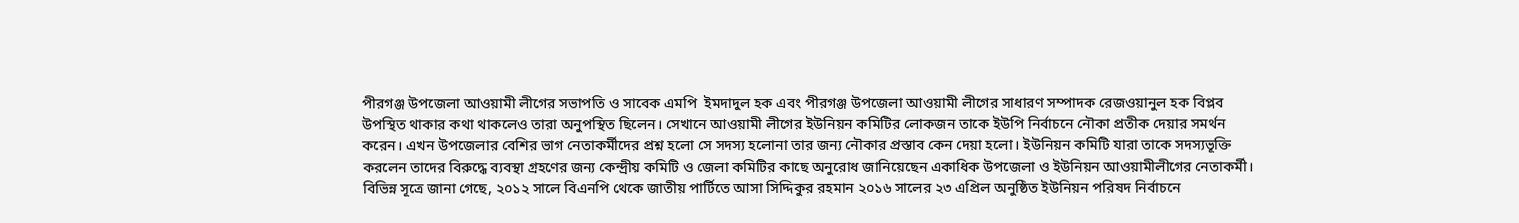পীরগঞ্জ উপজেলা আওয়ামী লীগের সভাপতি ও সাবেক এমপি  ইমদাদুল হক এবং পীরগঞ্জ উপজেলা আওয়ামী লীগের সাধারণ সম্পাদক রেজওয়ানুল হক বিপ্লব উপস্থিত থাকার কথা থাকলেও তারা অনুপস্থিত ছিলেন। সেখানে আওয়ামী লীগের ইউনিয়ন কমিটির লোকজন তাকে ইউপি নির্বাচনে নৌকা প্রতীক দেয়ার সমর্থন করেন। এখন উপজেলার বেশির ভাগ নেতাকর্মীদের প্রশ্ন হলো সে সদস্য হলোনা তার জন্য নৌকার প্রস্তাব কেন দেয়া হলো। ইউনিয়ন কমিটি যারা তাকে সদস্যভূক্তি করলেন তাদের বিরুদ্ধে ব্যবস্থা গ্রহণের জন্য কেন্দ্রীয় কমিটি ও জেলা কমিটির কাছে অনুরোধ জানিয়েছেন একাধিক উপজেলা ও ইউনিয়ন আওয়ামীলীগের নেতাকর্মী।
বিভিন্ন সূত্রে জানা গেছে, ২০১২ সালে বিএনপি থেকে জাতীয় পার্টিতে আসা সিদ্দিকুর রহমান ২০১৬ সালের ২৩ এপ্রিল অনুষ্ঠিত ইউনিয়ন পরিষদ নির্বাচনে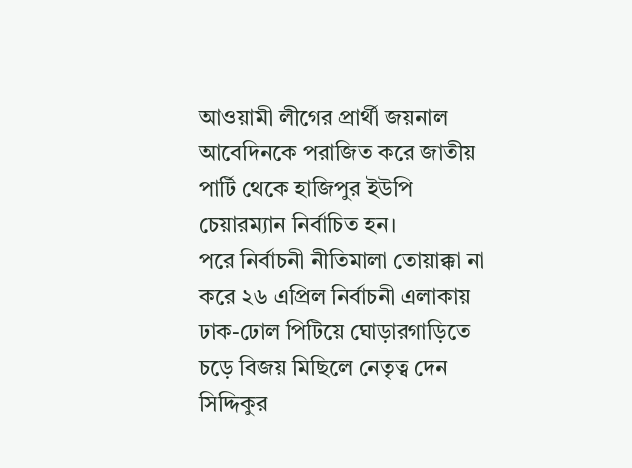আওয়ামী লীগের প্রার্থী জয়নাল আবেদিনকে পরাজিত করে জাতীয় পার্টি থেকে হাজিপুর ইউপি চেয়ারম্যান নির্বাচিত হন।
পরে নির্বাচনী নীতিমালা তোয়াক্কা না করে ২৬ এপ্রিল নির্বাচনী এলাকায় ঢাক-ঢোল পিটিয়ে ঘোড়ারগাড়িতে চড়ে বিজয় মিছিলে নেতৃত্ব দেন সিদ্দিকুর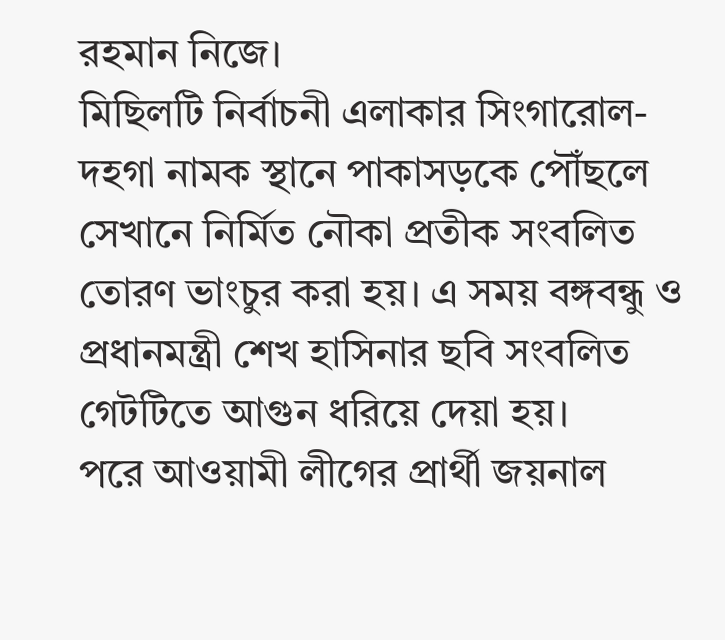রহমান নিজে।
মিছিলটি নির্বাচনী এলাকার সিংগারোল-দহগা নামক স্থানে পাকাসড়কে পৌঁছলে সেখানে নির্মিত নৌকা প্রতীক সংবলিত তোরণ ভাংচুর করা হয়। এ সময় বঙ্গবন্ধু ও প্রধানমন্ত্রী শেখ হাসিনার ছবি সংবলিত গেটটিতে আগুন ধরিয়ে দেয়া হয়।
পরে আওয়ামী লীগের প্রার্থী জয়নাল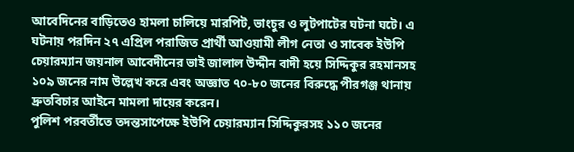আবেদিনের বাড়িতেও হামলা চালিয়ে মারপিট, ভাংচুর ও লুটপাটের ঘটনা ঘটে। এ ঘটনায় পরদিন ২৭ এপ্রিল পরাজিত প্রার্থী আওয়ামী লীগ নেতা ও সাবেক ইউপি চেয়ারম্যান জয়নাল আবেদীনের ভাই জালাল উদ্দীন বাদী হয়ে সিদ্দিকুর রহমানসহ ১০৯ জনের নাম উল্লেখ করে এবং অজ্ঞাত ৭০-৮০ জনের বিরুদ্ধে পীরগঞ্জ থানায় দ্রুতবিচার আইনে মামলা দায়ের করেন।
পুলিশ পরবর্তীতে তদন্তসাপেক্ষে ইউপি চেয়ারম্যান সিদ্দিকুরসহ ১১০ জনের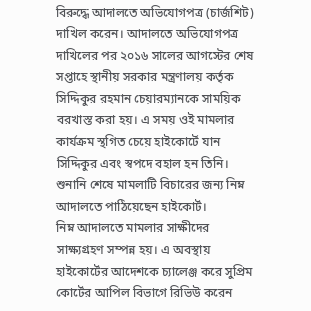বিরুদ্ধে আদালতে অভিযোগপত্র (চার্জশিট) দাখিল করেন। আদালতে অভিযোগপত্র দাখিলের পর ২০১৬ সালের আগস্টের শেষ সপ্তাহে স্থানীয় সরকার মন্ত্রণালয় কর্তৃক সিদ্দিকুর রহমান চেয়ারম্যানকে সাময়িক বরখাস্ত করা হয়। এ সময় ওই মামলার কার্যক্রম স্থগিত চেয়ে হাইকোর্টে যান সিদ্দিকুর এবং স্বপদে বহাল হন তিনি। শুনানি শেষে মামলাটি বিচারের জন্য নিম্ন আদালতে পাঠিয়েছেন হাইকোর্ট।
নিম্ন আদালতে মামলার সাক্ষীদের সাক্ষ্যগ্রহণ সম্পন্ন হয়। এ অবস্থায় হাইকোর্টের আদেশকে চ্যালেঞ্জ করে সুপ্রিম কোর্টের আপিল বিভাগে রিভিউ করেন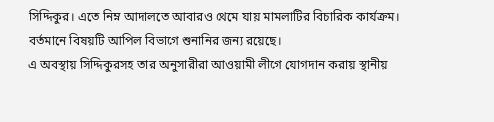সিদ্দিকুর। এতে নিম্ন আদালতে আবারও থেমে যায় মামলাটির বিচারিক কার্যক্রম। বর্তমানে বিষয়টি আপিল বিভাগে শুনানির জন্য রয়েছে।
এ অবস্থায় সিদ্দিকুরসহ তার অনুসারীরা আওয়ামী লীগে যোগদান করায় স্থানীয়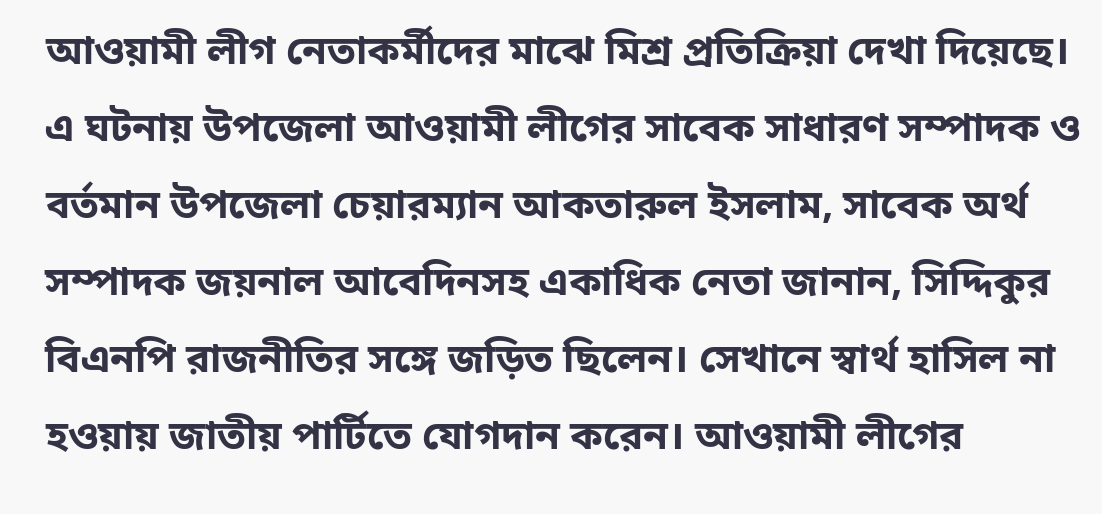আওয়ামী লীগ নেতাকর্মীদের মাঝে মিশ্র প্রতিক্রিয়া দেখা দিয়েছে।
এ ঘটনায় উপজেলা আওয়ামী লীগের সাবেক সাধারণ সম্পাদক ও বর্তমান উপজেলা চেয়ারম্যান আকতারুল ইসলাম, সাবেক অর্থ সম্পাদক জয়নাল আবেদিনসহ একাধিক নেতা জানান, সিদ্দিকুর বিএনপি রাজনীতির সঙ্গে জড়িত ছিলেন। সেখানে স্বার্থ হাসিল না হওয়ায় জাতীয় পার্টিতে যোগদান করেন। আওয়ামী লীগের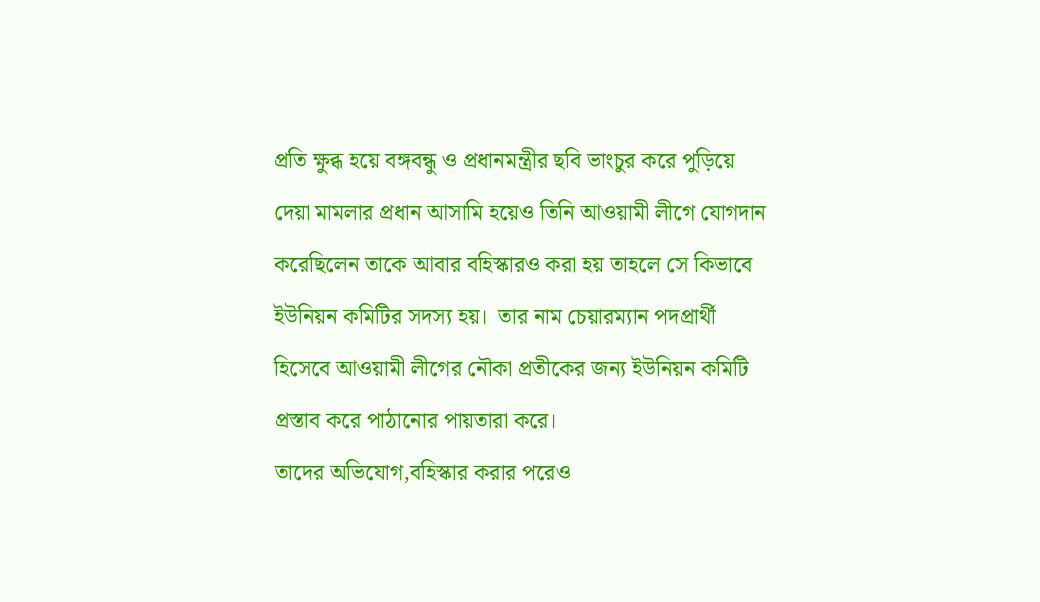প্রতি ক্ষুব্ধ হয়ে বঙ্গবন্ধু ও প্রধানমন্ত্রীর ছবি ভাংচুর করে পুড়িয়ে দেয়া মামলার প্রধান আসামি হয়েও তিনি আওয়ামী লীগে যোগদান করেছিলেন তাকে আবার বহিস্কারও করা হয় তাহলে সে কিভাবে ইউনিয়ন কমিটির সদস্য হয়।  তার নাম চেয়ারম্যান পদপ্রার্থী হিসেবে আওয়ামী লীগের নৌকা প্রতীকের জন্য ইউনিয়ন কমিটি প্রস্তাব করে পাঠানোর পায়তারা করে।
তাদের অভিযোগ,বহিস্কার করার পরেও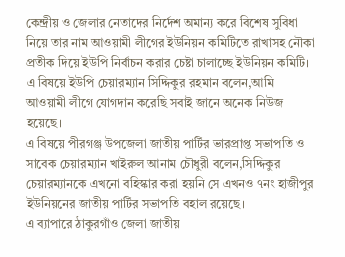কেন্দ্রীয় ও জেলার নেতাদের নির্দেশ অমান্য করে বিশেষ সুবিধা নিয়ে তার নাম আওয়ামী লীগের ইউনিয়ন কমিটিতে রাখাসহ নৌকা প্রতীক দিয়ে ইউপি নির্বাচন করার চেষ্টা চালাচ্ছে ইউনিয়ন কমিটি।
এ বিষয়ে ইউপি চেয়ারম্যান সিদ্দিকুর রহমান বলেন,আমি আওয়ামী লীগে যোগদান করেছি সবাই জানে অনেক নিউজ হয়েছে।
এ বিষয়ে পীরগঞ্জ উপজেলা জাতীয় পার্টির ভারপ্রাপ্ত সভাপতি ও সাবেক চেয়ারম্যান খাইরুল আনাম চৌধুরী বলেন,সিদ্দিকুর চেয়ারম্যানকে এখনো বহিস্কার করা হয়নি সে এখনও ৭নং হাজীপুর ইউনিয়নের জাতীয় পার্টির সভাপতি বহাল রয়েছে।
এ ব্যাপারে ঠাকুরগাঁও জেলা জাতীয়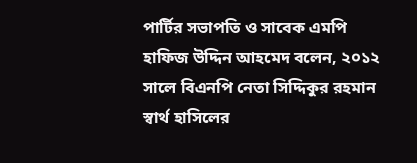পার্টির সভাপতি ও সাবেক এমপি হাফিজ উদ্দিন আহমেদ বলেন, ২০১২ সালে বিএনপি নেতা সিদ্দিকুর রহমান স্বার্থ হাসিলের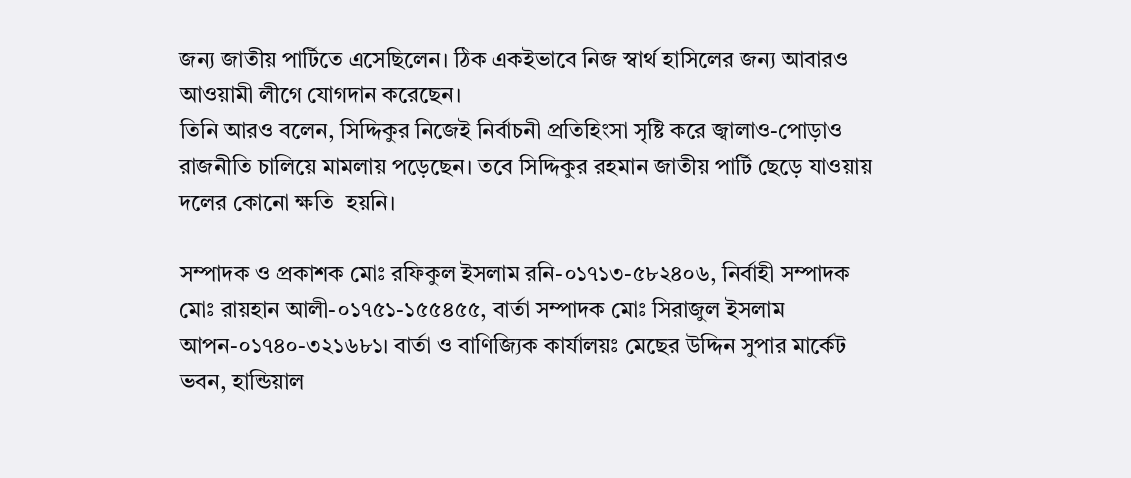জন্য জাতীয় পার্টিতে এসেছিলেন। ঠিক একইভাবে নিজ স্বার্থ হাসিলের জন্য আবারও আওয়ামী লীগে যোগদান করেছেন।
তিনি আরও বলেন, সিদ্দিকুর নিজেই নির্বাচনী প্রতিহিংসা সৃষ্টি করে জ্বালাও-পোড়াও রাজনীতি চালিয়ে মামলায় পড়েছেন। তবে সিদ্দিকুর রহমান জাতীয় পার্টি ছেড়ে যাওয়ায় দলের কোনো ক্ষতি  হয়নি।

সম্পাদক ও প্রকাশক মোঃ রফিকুল ইসলাম রনি-০১৭১৩-৫৮২৪০৬, নির্বাহী সম্পাদক মোঃ রায়হান আলী-০১৭৫১-১৫৫৪৫৫, বার্তা সম্পাদক মোঃ সিরাজুল ইসলাম আপন-০১৭৪০-৩২১৬৮১। বার্তা ও বাণিজ্যিক কার্যালয়ঃ মেছের উদ্দিন সুপার মার্কেট ভবন, হান্ডিয়াল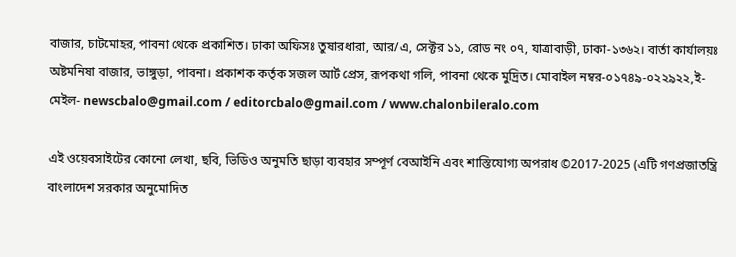বাজার, চাটমোহর, পাবনা থেকে প্রকাশিত। ঢাকা অফিসঃ তুষারধারা, আর/এ, সেক্টর ১১, রোড নং ০৭, যাত্রাবাড়ী, ঢাকা-১৩৬২। বার্তা কার্যালয়ঃ অষ্টমনিষা বাজার, ভাঙ্গুড়া, পাবনা। প্রকাশক কর্তৃক সজল আর্ট প্রেস, রূপকথা গলি, পাবনা থেকে মুদ্রিত। মোবাইল নম্বর-০১৭৪৯-০২২৯২২,ই-মেইল- newscbalo@gmail.com / editorcbalo@gmail.com / www.chalonbileralo.com

এই ওয়েবসাইটের কোনো লেখা, ছবি, ভিডিও অনুমতি ছাড়া ব্যবহার সম্পূর্ণ বেআইনি এবং শাস্তিযোগ্য অপরাধ ©2017-2025 (এটি গণপ্রজাতন্ত্রি বাংলাদেশ সরকার অনুমোদিত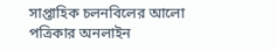সাপ্তাহিক চলনবিলের আলো পত্রিকার অনলাইন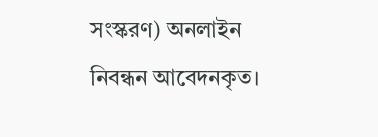সংস্করণ) অনলাইন নিবন্ধন আবেদনকৃত।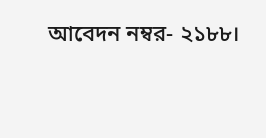আবেদন নম্বর- ২১৮৮।